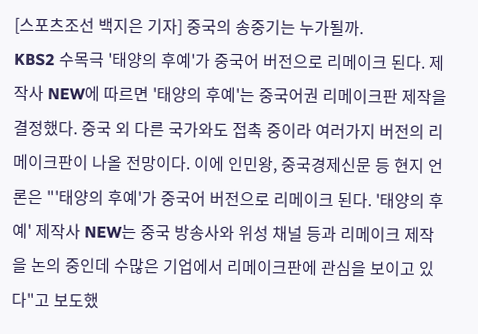[스포츠조선 백지은 기자] 중국의 송중기는 누가될까.
KBS2 수목극 '태양의 후예'가 중국어 버전으로 리메이크 된다. 제작사 NEW에 따르면 '태양의 후예'는 중국어권 리메이크판 제작을 결정했다. 중국 외 다른 국가와도 접촉 중이라 여러가지 버전의 리메이크판이 나올 전망이다. 이에 인민왕, 중국경제신문 등 현지 언론은 "'태양의 후예'가 중국어 버전으로 리메이크 된다. '태양의 후예' 제작사 NEW는 중국 방송사와 위성 채널 등과 리메이크 제작을 논의 중인데 수많은 기업에서 리메이크판에 관심을 보이고 있다"고 보도했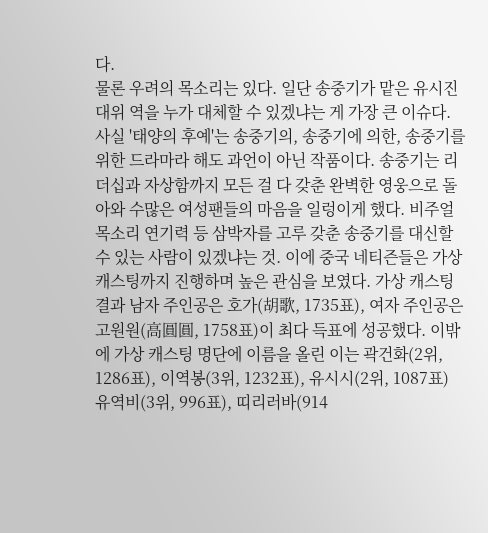다.
물론 우려의 목소리는 있다. 일단 송중기가 맡은 유시진 대위 역을 누가 대체할 수 있겠냐는 게 가장 큰 이슈다. 사실 '태양의 후예'는 송중기의, 송중기에 의한, 송중기를 위한 드라마라 해도 과언이 아닌 작품이다. 송중기는 리더십과 자상함까지 모든 걸 다 갖춘 완벽한 영웅으로 돌아와 수많은 여성팬들의 마음을 일렁이게 했다. 비주얼 목소리 연기력 등 삼박자를 고루 갖춘 송중기를 대신할 수 있는 사람이 있겠냐는 것. 이에 중국 네티즌들은 가상 캐스팅까지 진행하며 높은 관심을 보였다. 가상 캐스팅 결과 남자 주인공은 호가(胡歌, 1735표), 여자 주인공은 고원원(高圓圓, 1758표)이 최다 득표에 성공했다. 이밖에 가상 캐스팅 명단에 이름을 올린 이는 곽건화(2위, 1286표), 이역봉(3위, 1232표), 유시시(2위, 1087표) 유역비(3위, 996표), 띠리러바(914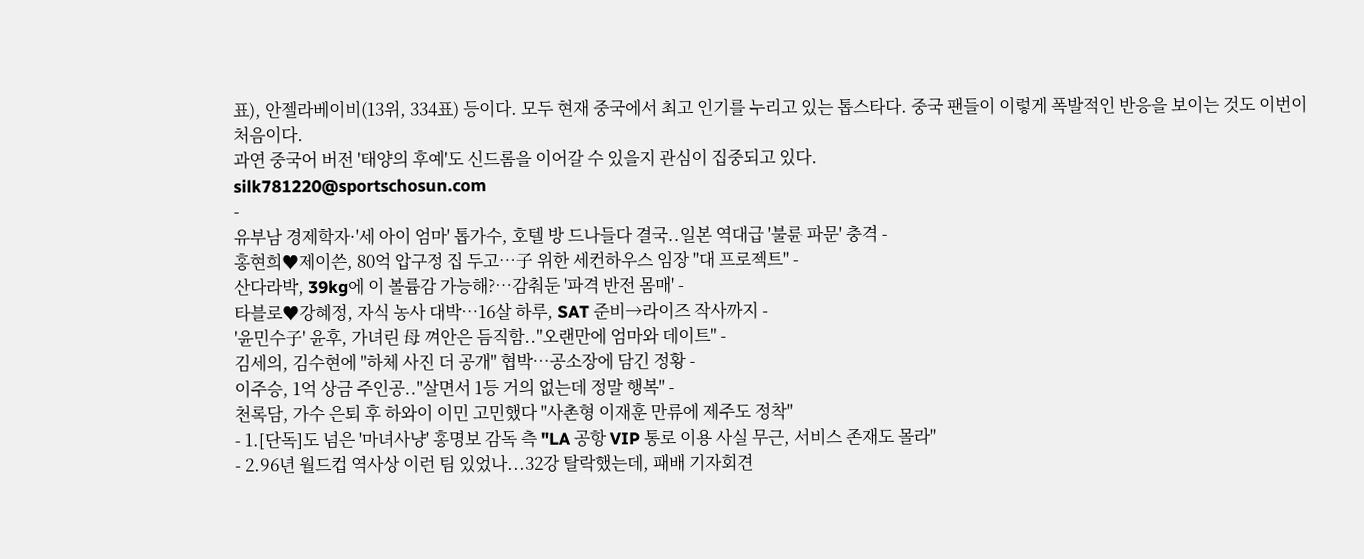표), 안젤라베이비(13위, 334표) 등이다. 모두 현재 중국에서 최고 인기를 누리고 있는 톱스타다. 중국 팬들이 이렇게 폭발적인 반응을 보이는 것도 이번이 처음이다.
과연 중국어 버전 '태양의 후예'도 신드롬을 이어갈 수 있을지 관심이 집중되고 있다.
silk781220@sportschosun.com
-
유부남 경제학자·'세 아이 엄마' 톱가수, 호텔 방 드나들다 결국..일본 역대급 '불륜 파문' 충격 -
홍현희♥제이쓴, 80억 압구정 집 두고…子 위한 세컨하우스 임장 "대 프로젝트" -
산다라박, 39kg에 이 볼륨감 가능해?…감춰둔 '파격 반전 몸매' -
타블로♥강혜정, 자식 농사 대박…16살 하루, SAT 준비→라이즈 작사까지 -
'윤민수子' 윤후, 가녀린 母 껴안은 듬직함.."오랜만에 엄마와 데이트" -
김세의, 김수현에 "하체 사진 더 공개" 협박…공소장에 담긴 정황 -
이주승, 1억 상금 주인공.."살면서 1등 거의 없는데 정말 행복" -
천록담, 가수 은퇴 후 하와이 이민 고민했다 "사촌형 이재훈 만류에 제주도 정착"
- 1.[단독]도 넘은 '마녀사냥' 홍명보 감독 측 "LA 공항 VIP 통로 이용 사실 무근, 서비스 존재도 몰라"
- 2.96년 월드컵 역사상 이런 팀 있었나...32강 탈락했는데, 패배 기자회견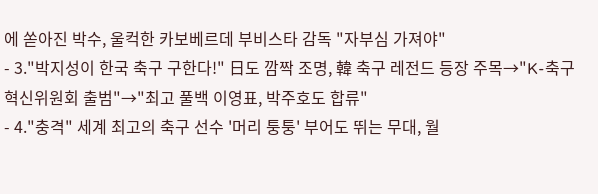에 쏟아진 박수, 울컥한 카보베르데 부비스타 감독 "자부심 가져야"
- 3."박지성이 한국 축구 구한다!" 日도 깜짝 조명, 韓 축구 레전드 등장 주목→"K-축구 혁신위원회 출범"→"최고 풀백 이영표, 박주호도 합류"
- 4."충격" 세계 최고의 축구 선수 '머리 퉁퉁' 부어도 뛰는 무대, 월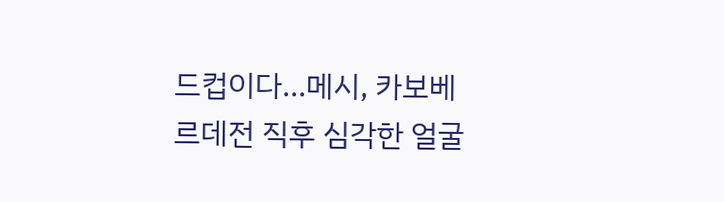드컵이다...메시, 카보베르데전 직후 심각한 얼굴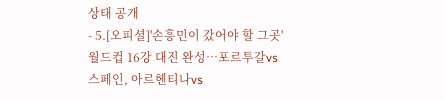상태 공개
- 5.[오피셜]'손흥민이 갔어야 할 그곳' 월드컵 16강 대진 완성…포르투갈vs스페인, 아르헨티나vs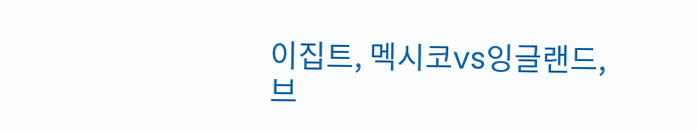이집트, 멕시코vs잉글랜드, 브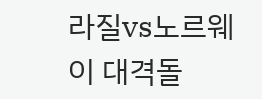라질vs노르웨이 대격돌